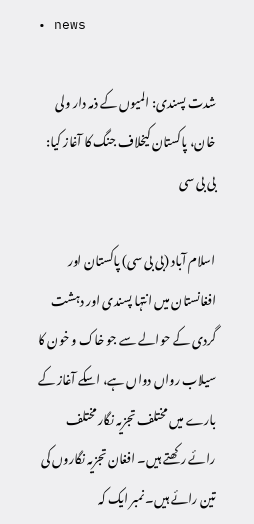• news

شدت پسندی: المیوں کے ذمہ دار ولی خان، پاکستان کیخلاف جنگ کا آغاز کیا: بی بی سی

اسلام آباد (بی بی سی) پاکستان اور افغانستان میں انتہا پسندی اور دہشت گردی کے حوالے سے جو خاک و خون کا سیلاب رواں دواں ہے، اسکے آغاز کے بارے میں مختلف تجزیہ نگار مختلف رائے رکھتے ہیں۔ افغان تجزیہ نگاروں کی تین رائے ہیں۔ نمبر ایک کہ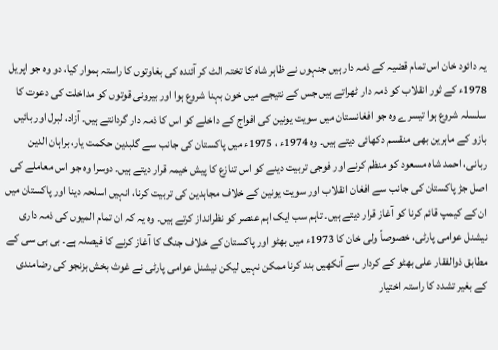یہ دائود خان اس تمام قضیہ کے ذمہ دار ہیں جنہوں نے ظاہر شاہ کا تختہ الٹ کر آئندہ کی بغاوتوں کا راستہ ہموار کیا، دو وہ جو اپریل 1978ء کے ثور انقلاب کو ذمہ دار ٹھراتے ہیں جس کے نتیجے میں خون بہنا شروع ہوا اور بیرونی قوتوں کو مداخلت کی دعوت کا سلسلہ شروع ہوا تیسرے وہ جو افغانستان میں سویت یونین کی افواج کے داخلے کو اس کا ذمہ دار گردانتے ہیں۔ آزاد، لبرل اور بائیں بازو کے ماہرین بھی منقسم دکھائی دیتے ہیں۔ وہ 1974ء ، 1975ء میں پاکستان کی جانب سے گلبدین حکمت یار، براہان الدین ربانی، احمد شاہ مسعود کو منظم کرنے اور فوجی تربیت دینے کو اس تنازع کا پیش خیمہ قرار دیتے ہیں۔ دوسرا وہ جو اس معاملے کی اصل جڑ پاکستان کی جانب سے افغان انقلاب اور سویت یونین کے خلاف مجاہدین کی تربیت کرنا، انہیں اسلحہ دینا اور پاکستان میں ان کے کیمپ قائم کرنا کو آغاز قرار دیتے ہیں۔ تاہم سب ایک اہم عنصر کو نظرانداز کرتے ہیں۔ وہ یہ کہ ان تمام المیوں کی ذمہ داری نیشنل عوامی پارٹی، خصوصاً ولی خان کا 1973ء میں بھٹو اور پاکستان کے خلاف جنگ کا آغاز کرنے کا فیصلہ ہے۔ بی بی سی کے مطابق ذوالفقار علی بھٹو کے کردار سے آنکھیں بند کرنا ممکن نہیں لیکن نیشنل عوامی پارٹی نے غوث بخش بزنجو کی رضامندی کے بغیر تشدد کا راستہ اختیار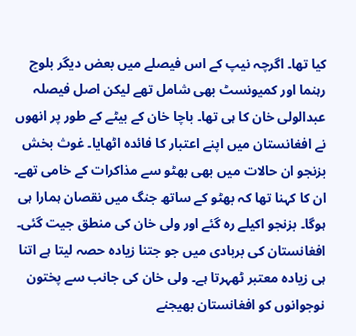کیا تھا۔ اگرچہ نیپ کے اس فیصلے میں بعض دیگر بلوچ رہنما اور کمیونسٹ بھی شامل تھے لیکن اصل فیصلہ عبدالولی خان کا ہی تھا۔ باچا خان کے بیٹے کے طور پر انھوں نے افغانستان میں اپنے اعتبار کا فائدہ اٹھایا۔ غوث بخش بزنجو ان حالات میں بھی بھٹو سے مذاکرات کے خامی تھے۔ ان کا کہنا تھا کہ بھٹو کے ساتھ جنگ میں نقصان ہمارا ہی ہوگا۔ بزنجو اکیلے رہ گئے اور ولی خان کی منطق جیت گئی۔ افغانستان کی بربادی میں جو جتنا زیادہ حصہ لیتا ہے اتنا ہی زیادہ معتبر ٹھہرتا ہے۔ ولی خان کی جانب سے پختون نوجوانوں کو افغانستان بھیجنے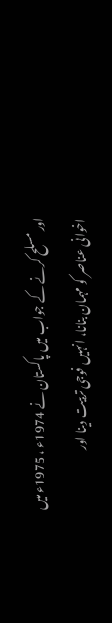اور مسلح کرنے کے جواب میں پاکستان نے 1974ء ، 1975ء میں اخوانی عناصر کو مہمان بنانا، انہیں فوجی تربیت دینا اور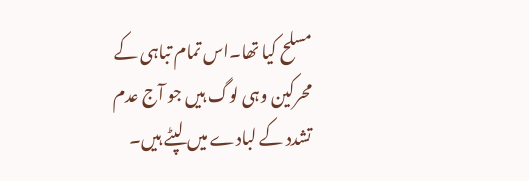مسلح کیا تھا۔اس تمام تباہی کے محرکین وہی لوگ ہیں جو آج عدم تشدد کے لبادے میں لپٹے ہیں۔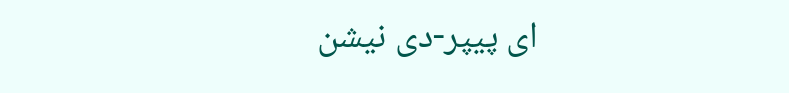ای پیپر-دی نیشن